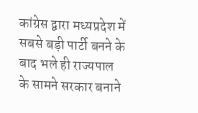कांग्रेस द्वारा मध्यप्रदेश में सबसे बड़ी पार्टी बनने के बाद भले ही राज्यपाल के सामने सरकार बनाने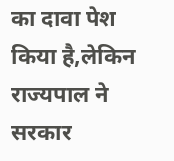का दावा पेश किया है,लेकिन राज्यपाल ने सरकार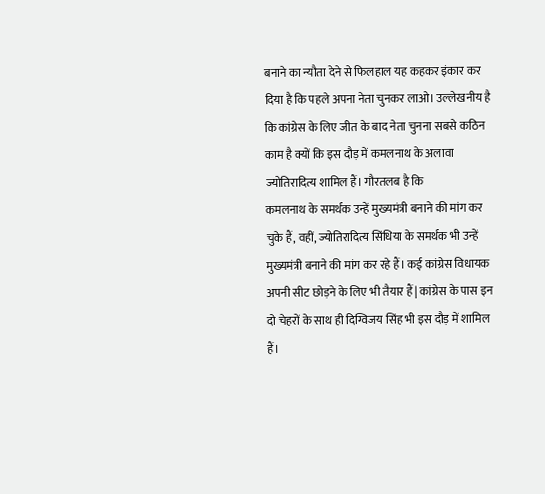बनाने का न्यौता देने से फिलहाल यह कहकर इंकार कर दिया है कि पहले अपना नेता चुनकर लाओ। उल्लेखनीय है कि कांग्रेस के लिए जीत के बाद नेता चुनना सबसे कठिन काम है क्यों कि इस दौड़ में कमलनाथ के अलावा ज्योतिरादित्य शामिल हैं। गौरतलब है कि
कमलनाथ के समर्थक उन्हें मुख्यमंत्री बनाने की मांग कर चुके हैं, वहीं, ज्योतिरादित्य सिंधिया के समर्थक भी उन्हें मुख्यमंत्री बनाने की मांग कर रहे हैं। कई कांग्रेस विधायक अपनी सीट छोड़ने के लिए भी तैयार हैं| कांग्रेस के पास इन दो चेहरों के साथ ही दिग्विजय सिंह भी इस दौड़ में शामिल हैं।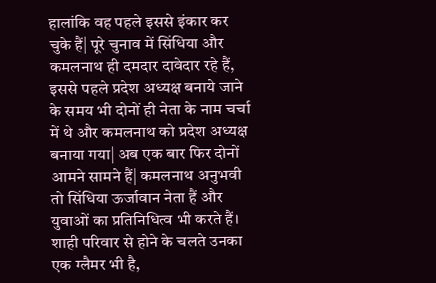हालांकि वह पहले इससे इंकार कर चुके हैं| पूरे चुनाव में सिंधिया और कमलनाथ ही दमदार दावेदार रहे हैं, इससे पहले प्रदेश अध्यक्ष बनाये जाने के समय भी दोनों ही नेता के नाम चर्चा में थे और कमलनाथ को प्रदेश अध्यक्ष बनाया गया| अब एक बार फिर दोनों आमने सामने हैं| कमलनाथ अनुभवी तो सिंधिया ऊर्जावान नेता हैं और युवाओं का प्रतिनिधित्व भी करते हैं। शाही परिवार से होने के चलते उनका एक ग्लैमर भी है,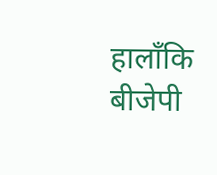हालाँकि बीजेपी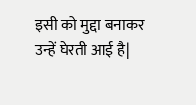इसी को मुद्दा बनाकर उन्हें घेरती आई है|